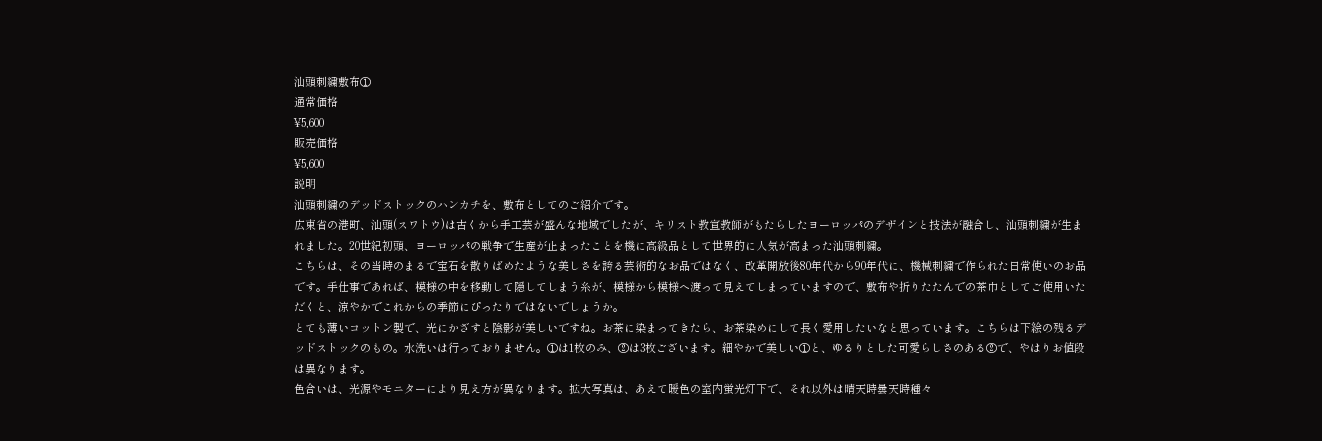汕頭刺繍敷布①
通常価格
¥5,600
販売価格
¥5,600
説明
汕頭刺繍のデッドストックのハンカチを、敷布としてのご紹介です。
広東省の港町、汕頭(スワトウ)は古くから手工芸が盛んな地域でしたが、キリスト教宣教師がもたらしたヨーロッパのデザインと技法が融合し、汕頭刺繍が生まれました。20世紀初頭、ヨーロッパの戦争で生産が止まったことを機に高級品として世界的に人気が高まった汕頭刺繍。
こちらは、その当時のまるで宝石を散りばめたような美しさを誇る芸術的なお品ではなく、改革開放後80年代から90年代に、機械刺繍で作られた日常使いのお品です。手仕事であれば、模様の中を移動して隠してしまう糸が、模様から模様へ渡って見えてしまっていますので、敷布や折りたたんでの茶巾としてご使用いただくと、涼やかでこれからの季節にぴったりではないでしょうか。
とても薄いコットン製で、光にかざすと陰影が美しいですね。お茶に染まってきたら、お茶染めにして長く愛用したいなと思っています。こちらは下絵の残るデッドストックのもの。水洗いは行っておりません。①は1枚のみ、②は3枚ございます。細やかで美しい①と、ゆるりとした可愛らしさのある②で、やはりお値段は異なります。
色合いは、光源やモニターにより見え方が異なります。拡大写真は、あえて暖色の室内蛍光灯下で、それ以外は晴天時曇天時種々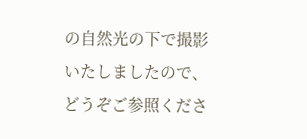の自然光の下で撮影いたしましたので、どうぞご参照くださ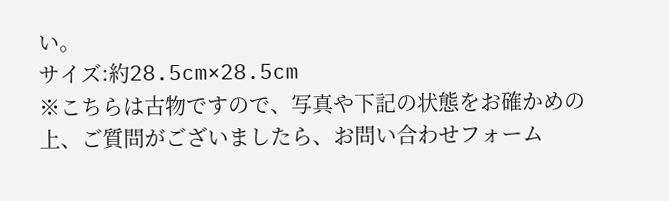い。
サイズ:約28.5cm×28.5cm
※こちらは古物ですので、写真や下記の状態をお確かめの上、ご質問がございましたら、お問い合わせフォーム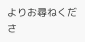よりお尋ねくださ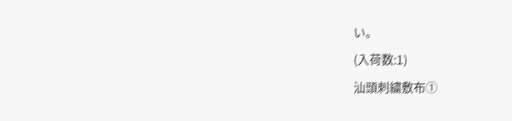い。
(入荷数:1)
汕頭刺繍敷布①